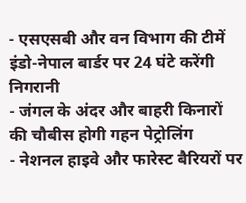- एसएसबी और वन विभाग की टीमें इंडो-नेपाल बार्डर पर 24 घंटे करेंगी निगरानी
- जंगल के अंदर और बाहरी किनारों की चौबीस होगी गहन पेट्रोलिंग
- नेशनल हाइवे और फारेस्ट बैरियरों पर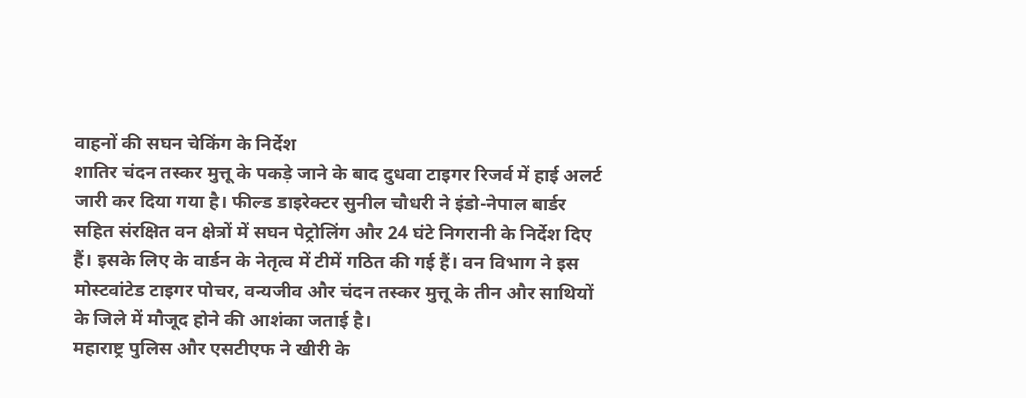वाहनों की सघन चेकिंग के निर्देश
शातिर चंदन तस्कर मुत्तू के पकड़े जाने के बाद दुधवा टाइगर रिजर्व में हाई अलर्ट जारी कर दिया गया है। फील्ड डाइरेक्टर सुनील चौधरी ने इंडो-नेपाल बार्डर सहित संरक्षित वन क्षेत्रों में सघन पेट्रोलिंग और 24 घंटे निगरानी के निर्देश दिए हैं। इसके लिए के वार्डन के नेतृत्व में टीमें गठित की गई हैं। वन विभाग ने इस मोस्टवांटेड टाइगर पोचर, वन्यजीव और चंदन तस्कर मुत्तू के तीन और साथियों के जिले में मौजूद होने की आशंका जताई है।
महाराष्ट्र पुलिस और एसटीएफ ने खीरी के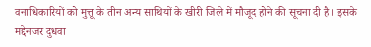वनाधिकारियों को मुत्तू के तीन अन्य साथियों के खीरी जिले में मौजूद होने की सूचना दी है। इसके मद्देनजर दुधवा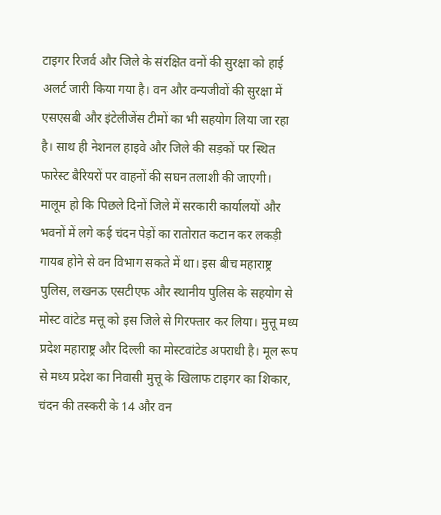टाइगर रिजर्व और जिले के संरक्षित वनों की सुरक्षा को हाई अलर्ट जारी किया गया है। वन और वन्यजीवों की सुरक्षा में एसएसबी और इंटेलीजेंस टीमों का भी सहयोग लिया जा रहा है। साथ ही नेशनल हाइवे और जिले की सड़कों पर स्थित फारेस्ट बैरियरों पर वाहनों की सघन तलाशी की जाएगी।
मालूम हो कि पिछले दिनों जिले में सरकारी कार्यालयों और भवनों में लगे कई चंदन पेड़ों का रातोरात कटान कर लकड़ी गायब होने से वन विभाग सकते में था। इस बीच महाराष्ट्र पुलिस, लखनऊ एसटीएफ और स्थानीय पुलिस के सहयोग से मोस्ट वांटेड मत्तू को इस जिले से गिरफ्तार कर लिया। मुत्तू मध्य प्रदेश महाराष्ट्र और दिल्ली का मोस्टवांटेड अपराधी है। मूल रूप से मध्य प्रदेश का निवासी मुत्तू के खिलाफ टाइगर का शिकार, चंदन की तस्करी के 14 और वन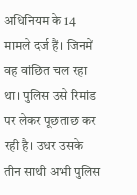अधिनियम के 14 मामले दर्ज हैं। जिनमें वह वांछित चल रहा था। पुलिस उसे रिमांड पर लेकर पूछताछ कर रही है। उधर उसके तीन साथी अभी पुलिस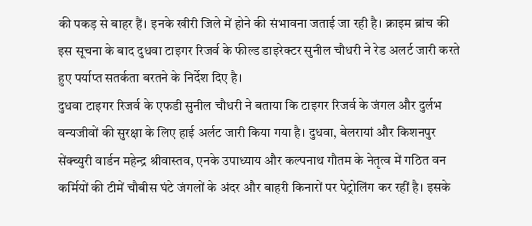की पकड़ से बाहर हैं। इनके खीरी जिले में होने की संभावना जताई जा रही है। क्राइम ब्रांच की इस सूचना के बाद दुधवा टाइगर रिजर्व के फील्ड डाइरेक्टर सुनील चौधरी ने रेड अलर्ट जारी करते हुए पर्याप्त सतर्कता बरतने के निर्देश दिए है।
दुधवा टाइगर रिजर्व के एफडी सुनील चौधरी ने बताया कि टाइगर रिजर्व के जंगल और दुर्लभ वन्यजीवों की सुरक्षा के लिए हाई अर्लट जारी किया गया है। दुधवा, बेलरायां और किशनपुर सेंक्च्युरी वार्डन महेन्द्र श्रीवास्तव, एनके उपाध्याय और कल्पनाथ गौतम के नेतृत्व में गठित वन कर्मियों की टीमें चौबीस घंटे जंगलों के अंदर और बाहरी किनारों पर पेट्रोलिंग कर रहीं है। इसके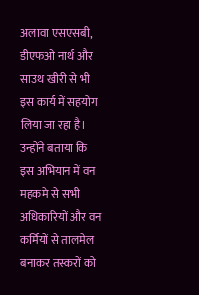अलावा एसएसबी, डीएफओ नार्थ और साउथ खीरी से भी इस कार्य में सहयोग लिया जा रहा है। उन्होंने बताया कि इस अभियान में वन महकमे से सभी अधिकारियों और वन कर्मियों से तालमेल बनाकर तस्करों को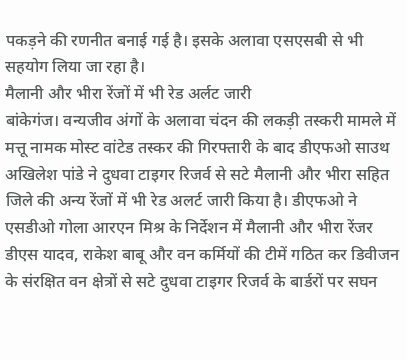पकड़ने की रणनीत बनाई गई है। इसके अलावा एसएसबी से भी सहयोग लिया जा रहा है।
मैलानी और भीरा रेंजों में भी रेड अर्लट जारी
बांकेगंज। वन्यजीव अंगों के अलावा चंदन की लकड़ी तस्करी मामले में मत्तू नामक मोस्ट वांटेड तस्कर की गिरफ्तारी के बाद डीएफओ साउथ अखिलेश पांडे ने दुधवा टाइगर रिजर्व से सटे मैलानी और भीरा सहित जिले की अन्य रेंजों में भी रेड अलर्ट जारी किया है। डीएफओ ने एसडीओ गोला आरएन मिश्र के निर्देशन में मैलानी और भीरा रेंजर डीएस यादव, राकेश बाबू और वन कर्मियों की टीमें गठित कर डिवीजन के संरक्षित वन क्षेत्रों से सटे दुधवा टाइगर रिजर्व के बार्डरों पर सघन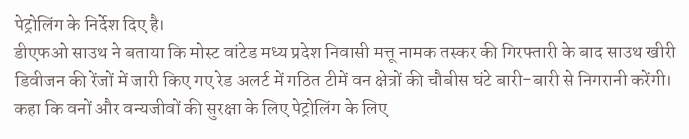पेट्रोलिंग के निर्देश दिए है।
डीएफओ साउथ ने बताया कि मोस्ट वांटेड मध्य प्रदेश निवासी मत्तू नामक तस्कर की गिरफ्तारी के बाद साउथ खीरी डिवीजन की रेंजों में जारी किए गए रेड अलर्ट में गठित टीमें वन क्षेत्रों की चौबीस घंटे बारी-बारी से निगरानी करेंगी। कहा कि वनों और वन्यजीवों की सुरक्षा के लिए पेट्रोलिंग के लिए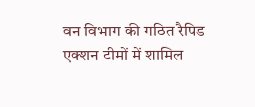वन विभाग की गठित रैपिड एक्शन टीमों में शामिल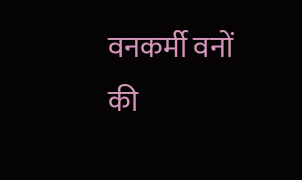वनकर्मी वनों की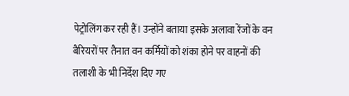पेट्रोलिंग कर रही हैं। उन्होंने बताया इसके अलावा रेंजों के वन बैरियरों पर तैनात वन कर्मियों को शंका होने पर वाहनों की तलाशी के भी निर्देश दिए गए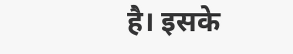है। इसके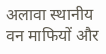अलावा स्थानीय वन माफियों और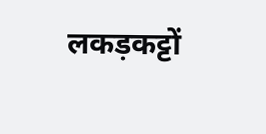लकड़कट्टों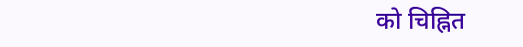को चिह्नित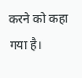करने को कहा गया है।